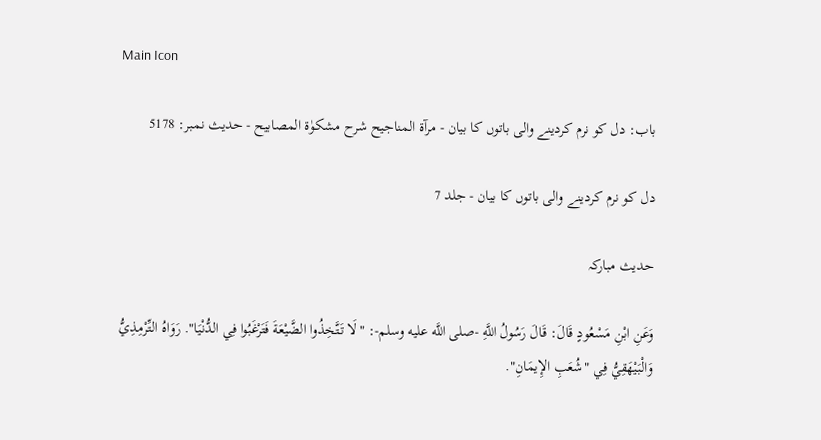Main Icon

باب: دل کو نرم کردینے والی باتوں کا بیان - مرآۃ المناجیح شرح مشکوٰۃ المصابیح - حدیث نمبر: 5178

دل کو نرم کردینے والی باتوں کا بیان - جلد 7

حدیث مبارکہ

وَعَنِ ابْنِ مَسْعُودٍ قَالَ: قَالَ رَسُولُ اللَّهِ -صلى اللَّه عليه وسلم-: "لَا تَتَّخِذُوا الضَّيْعَةَ فَتَرْغَبُوا فِي الدُّنْيَا". رَوَاهُ التِّرْمِذِيُّ وَالْبَيْهَقِيُّ فِي "شُعَبِ الإِيمَانِ".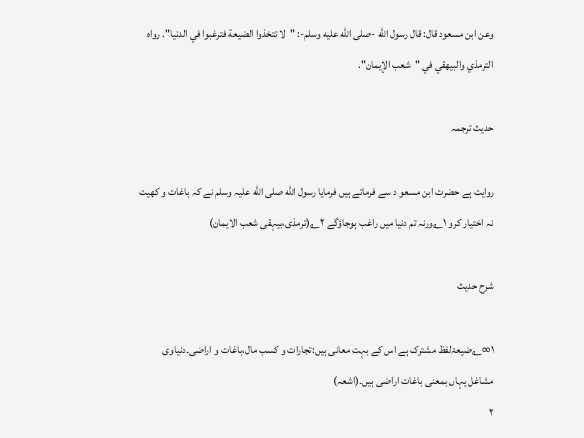وعن ابن مسعود قال: قال رسول الله -صلى الله عليه وسلم-: "لا تتخذوا الضيعة فترغبوا في الدنيا". رواه الترمذي والبيهقي في "شعب الإيمان".

حدیث ترجمہ

روایت ہے حضرت ابن مسعو د سے فرماتے ہیں فرمایا رسول الله صلی الله علیہ وسلم نے کہ باغات و کھیت نہ اختیار کرو ۱؎ورنہ تم دنیا میں راغب ہوجاؤگے ۲؎(ترمذی،بیہقی شعب الایمان)

شرح حدیث

۱∞؎ضیعۃلفظ مشترک ہے اس کے بہت معانی ہیں:تجارات و کسب مال،باغات و اراضی۔دنیاوی مشاغل یہاں بمعنی باغات اراضی ہیں۔(اشعہ)
۲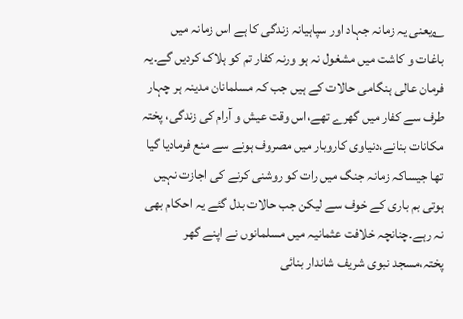؎یعنی یہ زمانہ جہاد اور سپاہیانہ زندگی کا ہے اس زمانہ میں باغات و کاشت میں مشغول نہ ہو ورنہ کفار تم کو ہلاک کردیں گے۔یہ فرمان عالی ہنگامی حالات کے ہیں جب کہ مسلمانان مدینہ ہر چہار طرف سے کفار میں گھرے تھے،اس وقت عیش و آرام کی زندگی، پختہ مکانات بنانے،دنیاوی کاروبار میں مصروف ہونے سے منع فرمادیا گیا تھا جیساکہ زمانہ جنگ میں رات کو روشنی کرنے کی اجازت نہیں ہوتی بم باری کے خوف سے لیکن جب حالات بدل گئے یہ احکام بھی نہ رہے۔چنانچہ خلافت عثمانیہ میں مسلمانوں نے اپنے گھر پختہ،مسجد نبوی شریف شاندار بنائی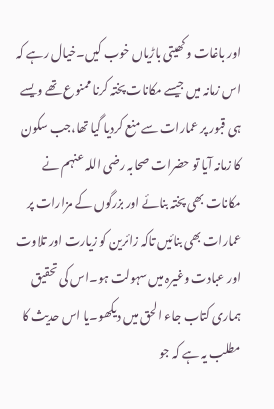اور باغات و کھیتی باڑیاں خوب کیں۔خیال رہے کہ اس زمانہ میں جیسے مکانات پختہ کرنا ممنوع تھے ویسے ہی قبور پر عمارات سے منع کردیا گیا تھا،جب سکون کا زمانہ آیا تو حضرات صحابہ رضی اللہ عنہم نے مکانات بھی پختہ بنائے اور بزرگوں کے مزارات پر عمارات بھی بنائیں تاکہ زائرین کو زیارت اور تلاوت اور عبادت وغیرہ میں سہولت ہو۔اس کی تحقیق ہماری کتاب جاء الحق میں دیکھو۔یا اس حدیث کا مطلب یہ ہے کہ جو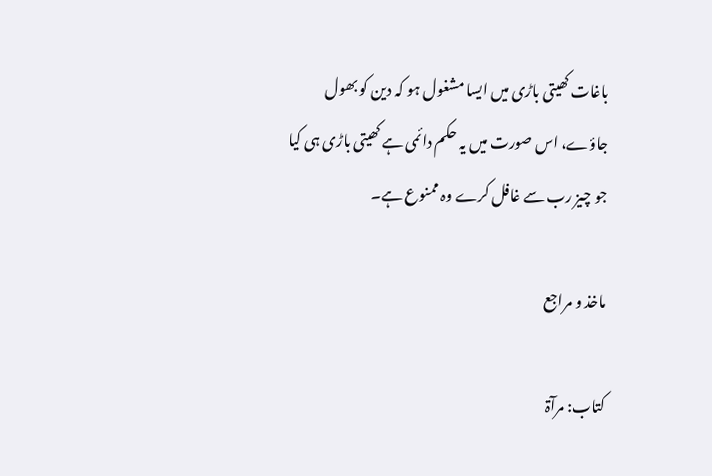باغات کھیتی باڑی میں ایسا مشغول ہو کہ دین کو بھول جاؤے، اس صورت میں یہ حکم دائمی ہے کھیتی باڑی ہی کیا جو چیز رب سے غافل کرے وہ ممنوع ہے۔

ماخذ و مراجع

کتاب: مرآۃ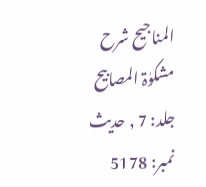المناجیح شرح مشکوٰۃ المصابیح جلد: 7 , حدیث نمبر: 5178